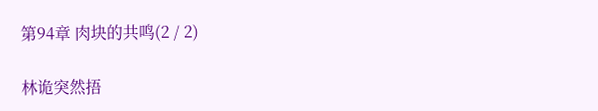第94章 肉块的共鸣(2 / 2)

林诡突然捂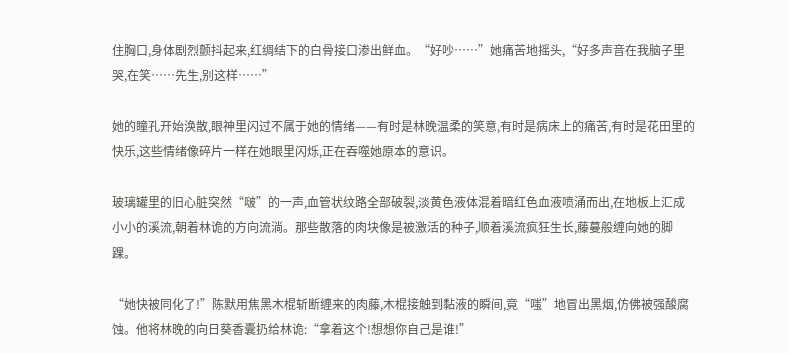住胸口,身体剧烈颤抖起来,红绸结下的白骨接口渗出鲜血。“好吵……”她痛苦地摇头,“好多声音在我脑子里哭,在笑……先生,别这样……”

她的瞳孔开始涣散,眼神里闪过不属于她的情绪——有时是林晚温柔的笑意,有时是病床上的痛苦,有时是花田里的快乐,这些情绪像碎片一样在她眼里闪烁,正在吞噬她原本的意识。

玻璃罐里的旧心脏突然“啵”的一声,血管状纹路全部破裂,淡黄色液体混着暗红色血液喷涌而出,在地板上汇成小小的溪流,朝着林诡的方向流淌。那些散落的肉块像是被激活的种子,顺着溪流疯狂生长,藤蔓般缠向她的脚踝。

“她快被同化了!”陈默用焦黑木棍斩断缠来的肉藤,木棍接触到黏液的瞬间,竟“嗤”地冒出黑烟,仿佛被强酸腐蚀。他将林晚的向日葵香囊扔给林诡:“拿着这个!想想你自己是谁!”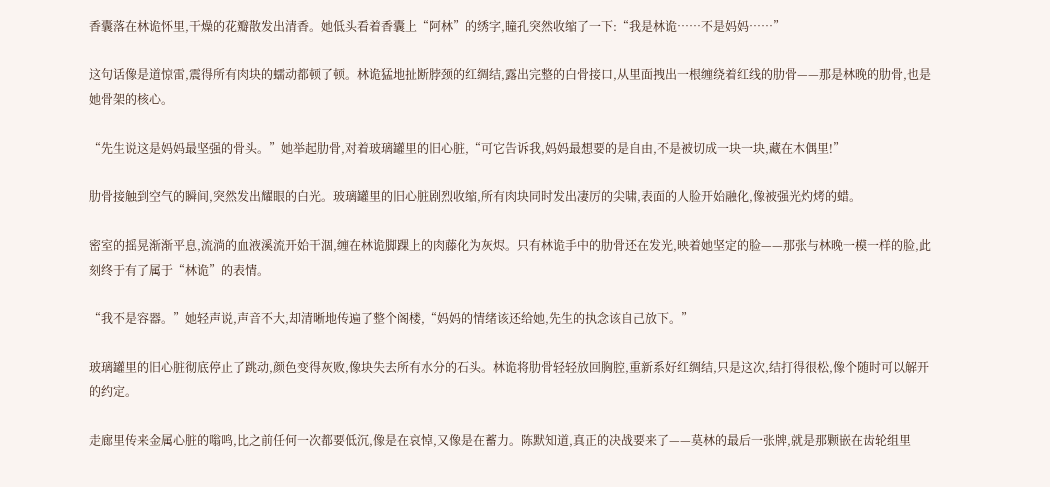香囊落在林诡怀里,干燥的花瓣散发出清香。她低头看着香囊上“阿林”的绣字,瞳孔突然收缩了一下:“我是林诡……不是妈妈……”

这句话像是道惊雷,震得所有肉块的蠕动都顿了顿。林诡猛地扯断脖颈的红绸结,露出完整的白骨接口,从里面拽出一根缠绕着红线的肋骨——那是林晚的肋骨,也是她骨架的核心。

“先生说这是妈妈最坚强的骨头。”她举起肋骨,对着玻璃罐里的旧心脏,“可它告诉我,妈妈最想要的是自由,不是被切成一块一块,藏在木偶里!”

肋骨接触到空气的瞬间,突然发出耀眼的白光。玻璃罐里的旧心脏剧烈收缩,所有肉块同时发出凄厉的尖啸,表面的人脸开始融化,像被强光灼烤的蜡。

密室的摇晃渐渐平息,流淌的血液溪流开始干涸,缠在林诡脚踝上的肉藤化为灰烬。只有林诡手中的肋骨还在发光,映着她坚定的脸——那张与林晚一模一样的脸,此刻终于有了属于“林诡”的表情。

“我不是容器。”她轻声说,声音不大,却清晰地传遍了整个阁楼,“妈妈的情绪该还给她,先生的执念该自己放下。”

玻璃罐里的旧心脏彻底停止了跳动,颜色变得灰败,像块失去所有水分的石头。林诡将肋骨轻轻放回胸腔,重新系好红绸结,只是这次,结打得很松,像个随时可以解开的约定。

走廊里传来金属心脏的嗡鸣,比之前任何一次都要低沉,像是在哀悼,又像是在蓄力。陈默知道,真正的决战要来了——莫林的最后一张牌,就是那颗嵌在齿轮组里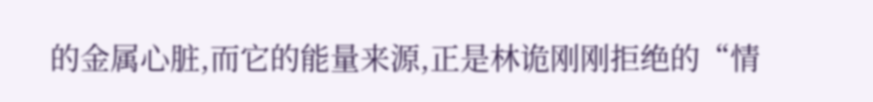的金属心脏,而它的能量来源,正是林诡刚刚拒绝的“情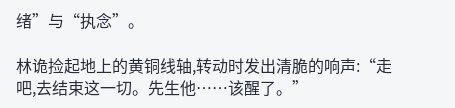绪”与“执念”。

林诡捡起地上的黄铜线轴,转动时发出清脆的响声:“走吧,去结束这一切。先生他……该醒了。”